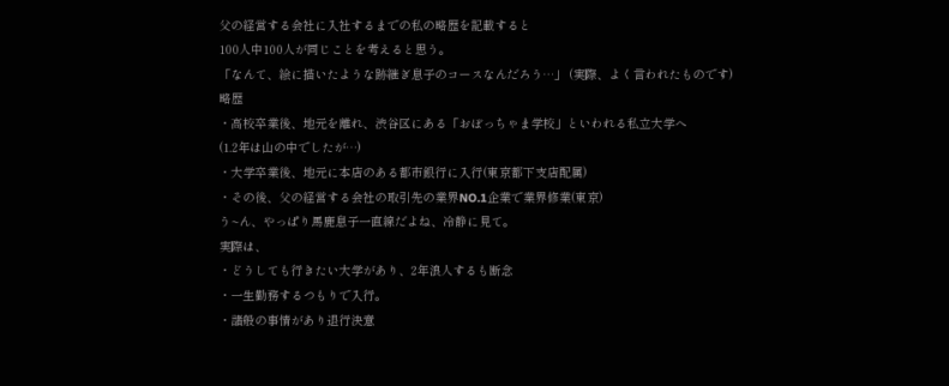父の経営する会社に入社するまでの私の略歴を記載すると
100人中100人が同じことを考えると思う。
「なんて、絵に描いたような跡継ぎ息子のコースなんだろう…」 (実際、よく言われたものです)
略歴
・高校卒業後、地元を離れ、渋谷区にある「おぼっちゃま学校」といわれる私立大学へ
(1.2年は山の中でしたが…)
・大学卒業後、地元に本店のある都市銀行に入行(東京都下支店配属)
・その後、父の経営する会社の取引先の業界NO.1企業で業界修業(東京)
う~ん、やっぱり馬鹿息子一直線だよね、冷静に見て。
実際は、
・どうしても行きたい大学があり、2年浪人するも断念
・一生勤務するつもりで入行。
・諸般の事情があり退行決意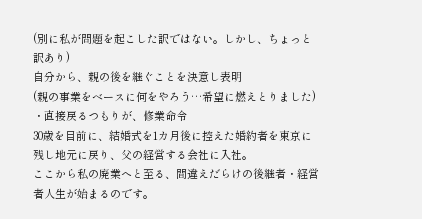(別に私が問題を起こした訳ではない。しかし、ちょっと訳あり)
自分から、親の後を継ぐことを決意し表明
(親の事業をベースに何をやろう…希望に燃えとりました)
・直接戻るつもりが、修業命令
30歳を目前に、結婚式を1カ月後に控えた婚約者を東京に残し地元に戻り、父の経営する会社に入社。
ここから私の廃業へと至る、間違えだらけの後継者・経営者人生が始まるのです。